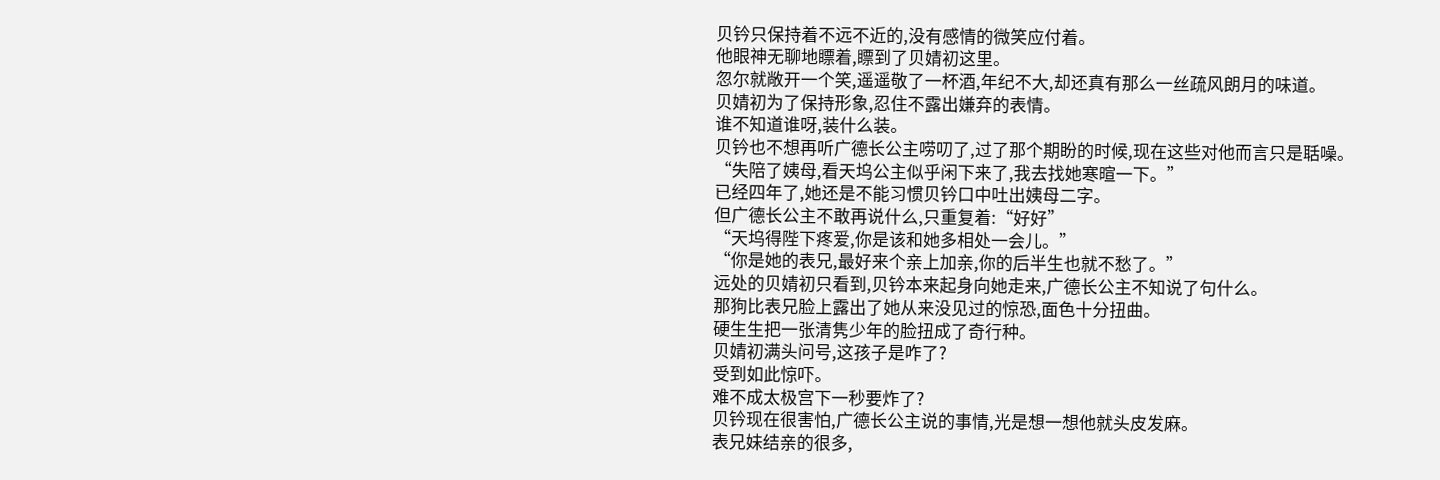贝钤只保持着不远不近的,没有感情的微笑应付着。
他眼神无聊地瞟着,瞟到了贝婧初这里。
忽尔就敞开一个笑,遥遥敬了一杯酒,年纪不大,却还真有那么一丝疏风朗月的味道。
贝婧初为了保持形象,忍住不露出嫌弃的表情。
谁不知道谁呀,装什么装。
贝钤也不想再听广德长公主唠叨了,过了那个期盼的时候,现在这些对他而言只是聒噪。
“失陪了姨母,看天坞公主似乎闲下来了,我去找她寒暄一下。”
已经四年了,她还是不能习惯贝钤口中吐出姨母二字。
但广德长公主不敢再说什么,只重复着:“好好”
“天坞得陛下疼爱,你是该和她多相处一会儿。”
“你是她的表兄,最好来个亲上加亲,你的后半生也就不愁了。”
远处的贝婧初只看到,贝钤本来起身向她走来,广德长公主不知说了句什么。
那狗比表兄脸上露出了她从来没见过的惊恐,面色十分扭曲。
硬生生把一张清隽少年的脸扭成了奇行种。
贝婧初满头问号,这孩子是咋了?
受到如此惊吓。
难不成太极宫下一秒要炸了?
贝钤现在很害怕,广德长公主说的事情,光是想一想他就头皮发麻。
表兄妹结亲的很多,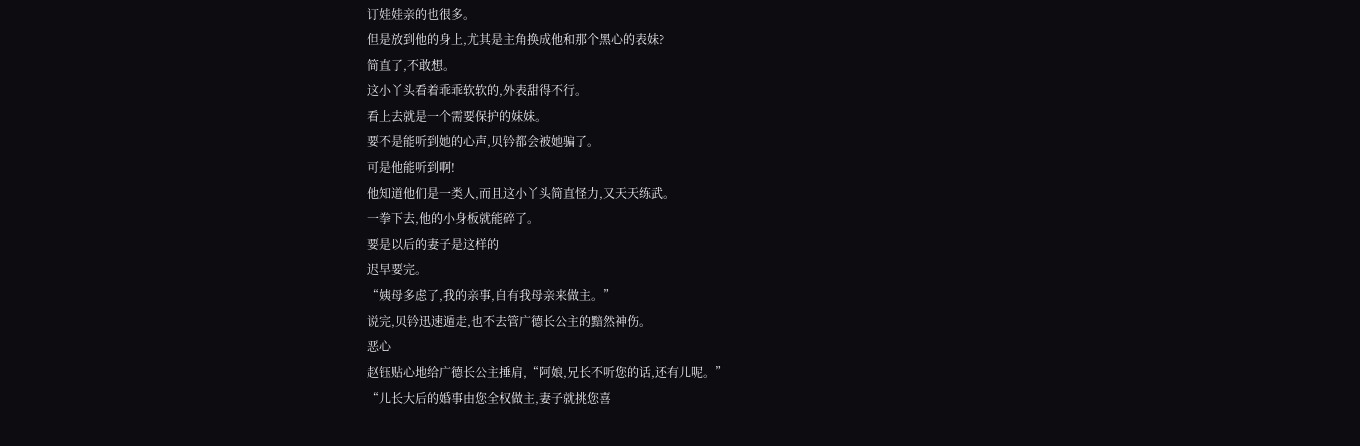订娃娃亲的也很多。
但是放到他的身上,尤其是主角换成他和那个黑心的表妹?
简直了,不敢想。
这小丫头看着乖乖软软的,外表甜得不行。
看上去就是一个需要保护的妹妹。
要不是能听到她的心声,贝钤都会被她骗了。
可是他能听到啊!
他知道他们是一类人,而且这小丫头简直怪力,又天天练武。
一拳下去,他的小身板就能碎了。
要是以后的妻子是这样的
迟早要完。
“姨母多虑了,我的亲事,自有我母亲来做主。”
说完,贝钤迅速遁走,也不去管广德长公主的黯然神伤。
恶心
赵钰贴心地给广德长公主捶肩,“阿娘,兄长不听您的话,还有儿呢。”
“儿长大后的婚事由您全权做主,妻子就挑您喜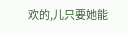欢的,儿只要她能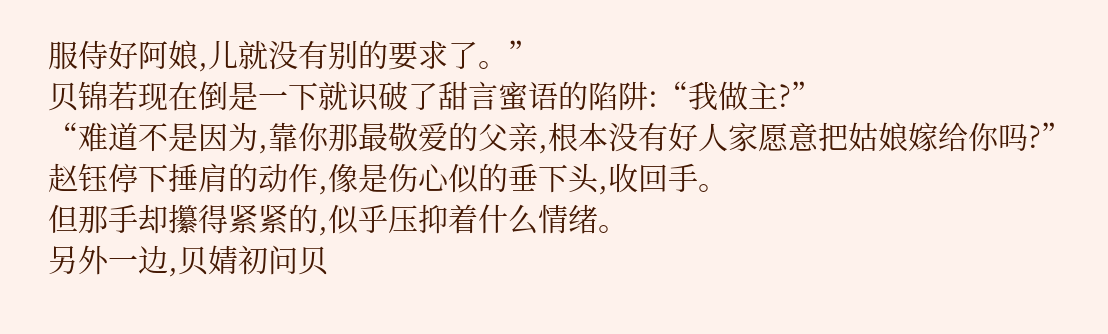服侍好阿娘,儿就没有别的要求了。”
贝锦若现在倒是一下就识破了甜言蜜语的陷阱:“我做主?”
“难道不是因为,靠你那最敬爱的父亲,根本没有好人家愿意把姑娘嫁给你吗?”
赵钰停下捶肩的动作,像是伤心似的垂下头,收回手。
但那手却攥得紧紧的,似乎压抑着什么情绪。
另外一边,贝婧初问贝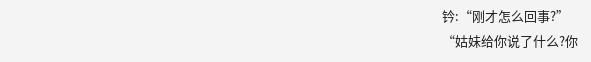钤:“刚才怎么回事?”
“姑妹给你说了什么?你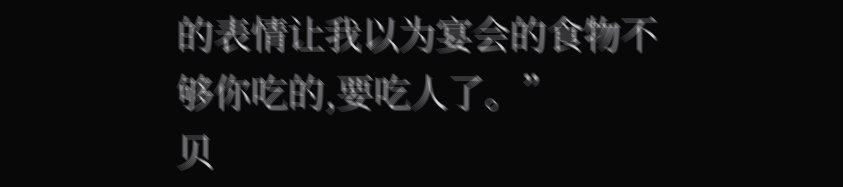的表情让我以为宴会的食物不够你吃的,要吃人了。”
贝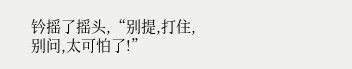钤摇了摇头,“别提,打住,别问,太可怕了!”